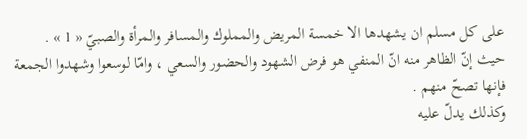على كل مسلم ان يشهدها الا خمسة المريض والمملوك والمسافر والمرأة والصبيّ « 1 » .
حيث إنّ الظاهر منه انّ المنفي هو فرض الشهود والحضور والسعي ، وامّا لوسعوا وشهدوا الجمعة فإنها تصحّ منهم .
وكذلك يدلّ عليه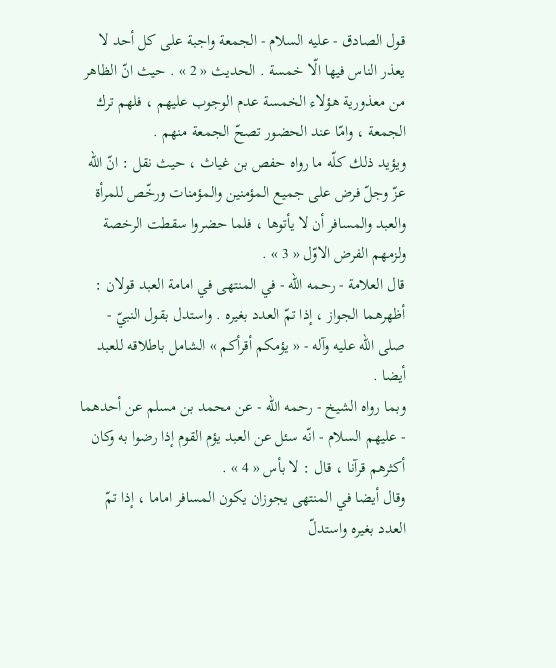قول الصادق - عليه السلام - الجمعة واجبة على كل أحد لا يعذر الناس فيها الّا خمسة . الحديث « 2 » . حيث انّ الظاهر من معذورية هؤلاء الخمسة عدم الوجوب عليهم ، فلهم ترك الجمعة ، وامّا عند الحضور تصحّ الجمعة منهم .
ويؤيد ذلك كلّه ما رواه حفص بن غياث ، حيث نقل : انّ اللّه عزّ وجلّ فرض على جميع المؤمنين والمؤمنات ورخّص للمرأة والعبد والمسافر أن لا يأتوها ، فلما حضروا سقطت الرخصة ولزمهم الفرض الاوّل « 3 » .
قال العلامة - رحمه اللّه - في المنتهى في امامة العبد قولان : أظهرهما الجواز ، إذا تمّ العدد بغيره . واستدل بقول النبيّ - صلى اللّه عليه وآله - « يؤمكم أقرأكم » الشامل باطلاقه للعبد أيضا .
وبما رواه الشيخ - رحمه اللّه - عن محمد بن مسلم عن أحدهما - عليهم السلام - انّه سئل عن العبد يؤم القوم إذا رضوا به وكان أكثرهم قرآنا ، قال : لا بأس « 4 » .
وقال أيضا في المنتهى يجوزان يكون المسافر اماما ، إذا تمّ العدد بغيره واستدلّ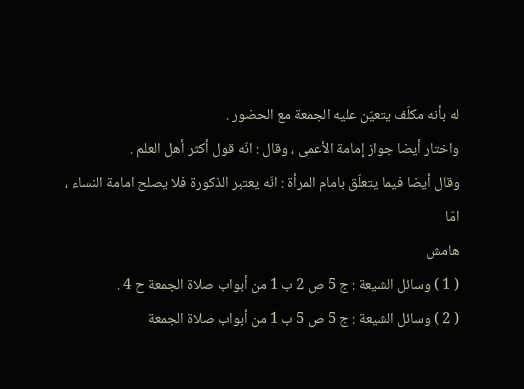له بأنه مكلّف يتعيّن عليه الجمعة مع الحضور .
واختار أيضا جواز إمامة الأعمى ، وقال : انّه قول أكثر أهل العلم .
وقال أيضا فيما يتعلّق بامام المرأة : انّه يعتبر الذكورة فلا يصلح امامة النساء ، امّا
هامش
( 1 ) وسائل الشيعة : ج 5 ص 2 ب 1 من أبواب صلاة الجمعة ح 4 .
( 2 ) وسائل الشيعة : ج 5 ص 5 ب 1 من أبواب صلاة الجمعة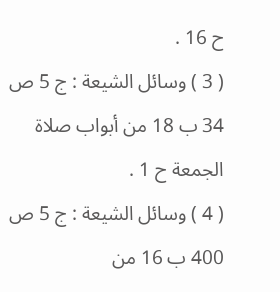ح 16 .
( 3 ) وسائل الشيعة : ج 5 ص 34 ب 18 من أبواب صلاة الجمعة ح 1 .
( 4 ) وسائل الشيعة : ج 5 ص 400 ب 16 من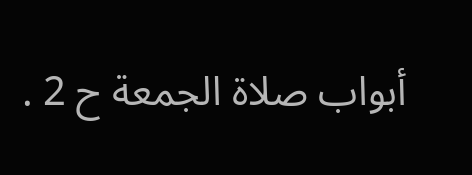أبواب صلاة الجمعة ح 2 .